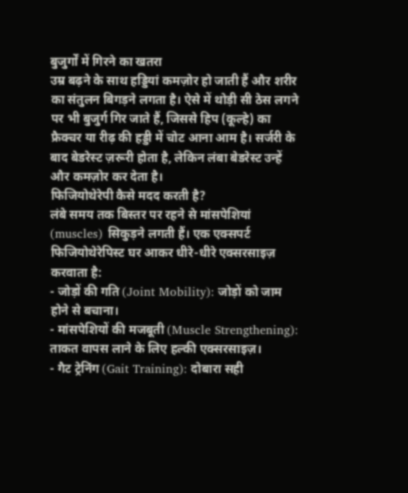बुजुर्गों में गिरने का खतरा
उम्र बढ़ने के साथ हड्डियां कमज़ोर हो जाती हैं और शरीर का संतुलन बिगड़ने लगता है। ऐसे में थोड़ी सी ठेस लगने पर भी बुजुर्ग गिर जाते हैं, जिससे हिप (कूल्हे) का फ्रैक्चर या रीढ़ की हड्डी में चोट आना आम है। सर्जरी के बाद बेडरेस्ट ज़रूरी होता है, लेकिन लंबा बेडरेस्ट उन्हें और कमज़ोर कर देता है।
फिजियोथेरेपी कैसे मदद करती है?
लंबे समय तक बिस्तर पर रहने से मांसपेशियां (muscles) सिकुड़ने लगती हैं। एक एक्सपर्ट फिजियोथेरेपिस्ट घर आकर धीरे-धीरे एक्सरसाइज़ करवाता है:
- जोड़ों की गति (Joint Mobility): जोड़ों को जाम होने से बचाना।
- मांसपेशियों की मजबूती (Muscle Strengthening): ताकत वापस लाने के लिए हल्की एक्सरसाइज़।
- गैट ट्रेनिंग (Gait Training): दोबारा सही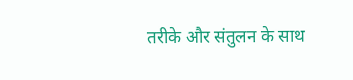तरीके और संतुलन के साथ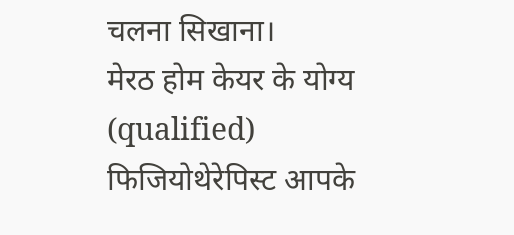चलना सिखाना।
मेरठ होम केयर के योग्य (qualified) फिजियोथेरेपिस्ट आपके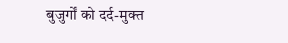बुजुर्गों को दर्द-मुक्त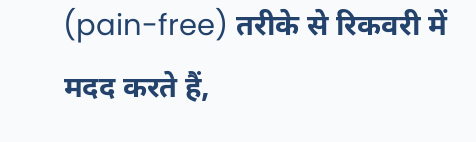(pain-free) तरीके से रिकवरी में मदद करते हैं,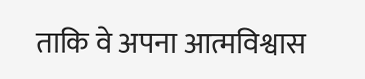ताकि वे अपना आत्मविश्वास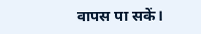वापस पा सकें।